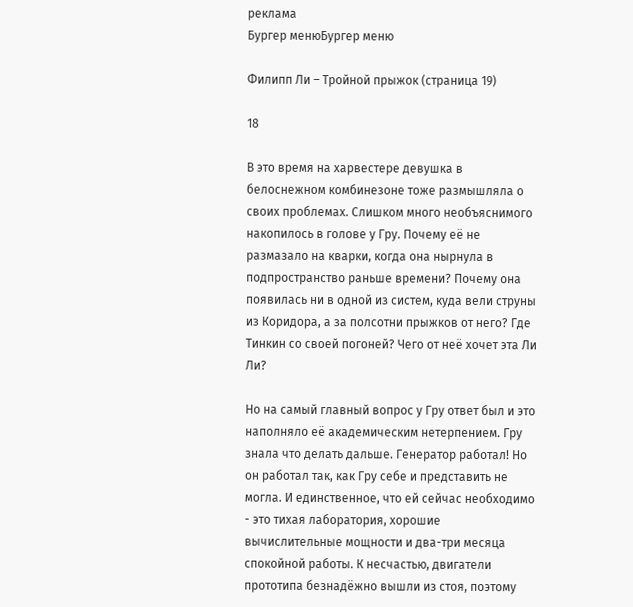реклама
Бургер менюБургер меню

Филипп Ли – Тройной прыжок (страница 19)

18

В это время на харвестере девушка в белоснежном комбинезоне тоже размышляла о своих проблемах. Слишком много необъяснимого накопилось в голове у Гру. Почему её не размазало на кварки, когда она нырнула в подпространство раньше времени? Почему она появилась ни в одной из систем, куда вели струны из Коридора, а за полсотни прыжков от него? Где Тинкин со своей погоней? Чего от неё хочет эта Ли Ли?

Но на самый главный вопрос у Гру ответ был и это наполняло её академическим нетерпением. Гру знала что делать дальше. Генератор работал! Но он работал так, как Гру себе и представить не могла. И единственное, что ей сейчас необходимо - это тихая лаборатория, хорошие вычислительные мощности и два-три месяца спокойной работы. К несчастью, двигатели прототипа безнадёжно вышли из стоя, поэтому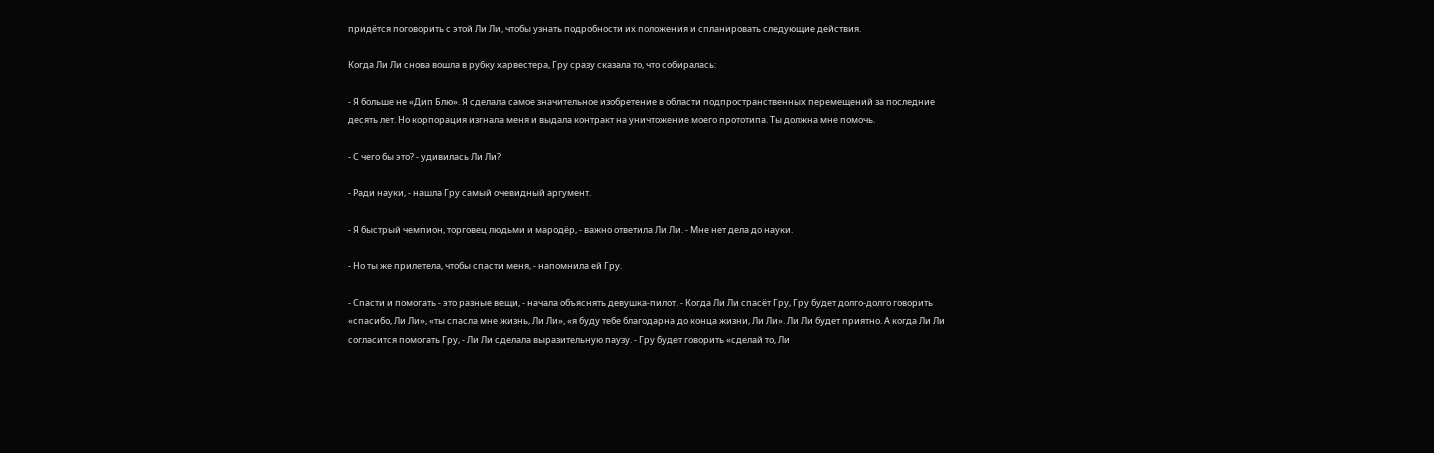придётся поговорить с этой Ли Ли, чтобы узнать подробности их положения и спланировать следующие действия.

Когда Ли Ли снова вошла в рубку харвестера, Гру сразу сказала то, что собиралась:

- Я больше не «Дип Блю». Я сделала самое значительное изобретение в области подпространственных перемещений за последние десять лет. Но корпорация изгнала меня и выдала контракт на уничтожение моего прототипа. Ты должна мне помочь.

- С чего бы это? - удивилась Ли Ли?

- Ради науки, - нашла Гру самый очевидный аргумент.

- Я быстрый чемпион, торговец людьми и мародёр, - важно ответила Ли Ли. - Мне нет дела до науки.

- Но ты же прилетела, чтобы спасти меня, - напомнила ей Гру.

- Спасти и помогать - это разные вещи, - начала объяснять девушка-пилот. - Когда Ли Ли спасёт Гру, Гру будет долго-долго говорить «спасибо, Ли Ли», «ты спасла мне жизнь, Ли Ли», «я буду тебе благодарна до конца жизни, Ли Ли». Ли Ли будет приятно. А когда Ли Ли согласится помогать Гру, - Ли Ли сделала выразительную паузу. - Гру будет говорить «сделай то, Ли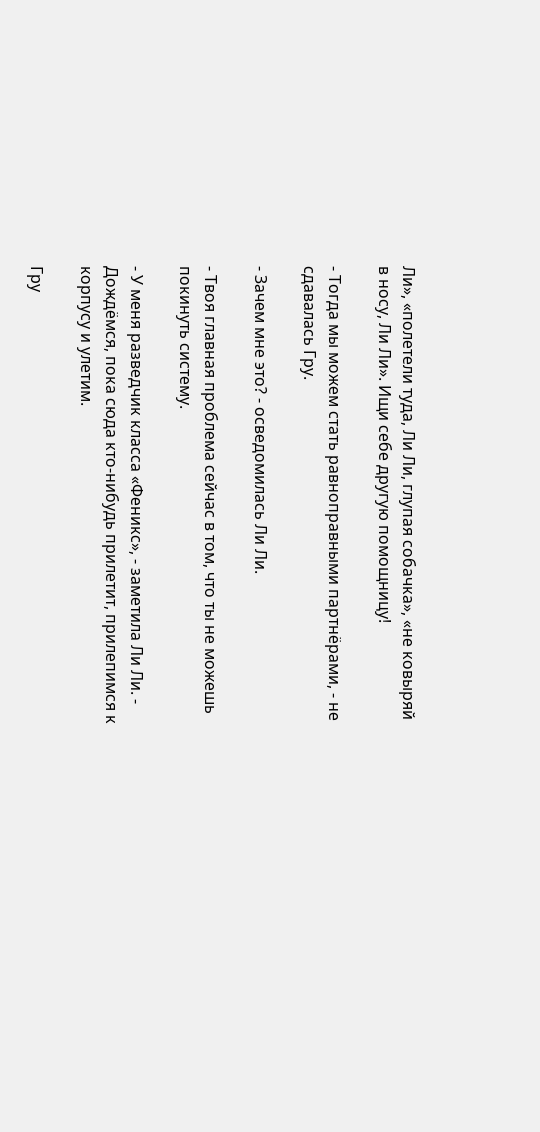Ли», «полетели туда, Ли Ли, глупая собачка», «не ковыряй в носу, Ли Ли». Ищи себе другую помощницу!

- Тогда мы можем стать равноправными партнёрами, - не сдавалась Гру.

- Зачем мне это? - осведомилась Ли Ли.

- Твоя главная проблема сейчас в том, что ты не можешь покинуть систему.

- У меня разведчик класса «Феникс», - заметила Ли Ли. - Дождёмся, пока сюда кто-нибудь прилетит, прилепимся к корпусу и улетим.

Гру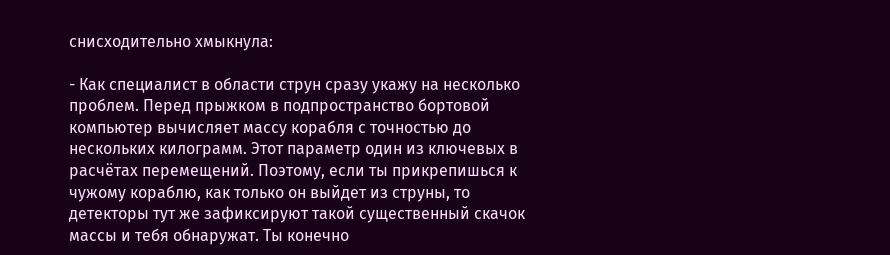снисходительно хмыкнула:

- Как специалист в области струн сразу укажу на несколько проблем. Перед прыжком в подпространство бортовой компьютер вычисляет массу корабля с точностью до нескольких килограмм. Этот параметр один из ключевых в расчётах перемещений. Поэтому, если ты прикрепишься к чужому кораблю, как только он выйдет из струны, то детекторы тут же зафиксируют такой существенный скачок массы и тебя обнаружат. Ты конечно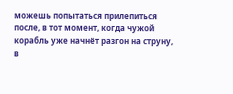можешь попытаться прилепиться после, в тот момент, когда чужой корабль уже начнёт разгон на струну, в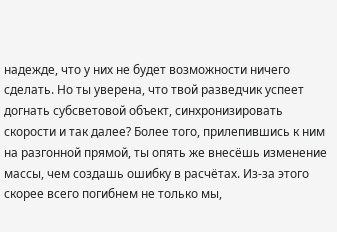надежде, что у них не будет возможности ничего сделать. Но ты уверена, что твой разведчик успеет догнать субсветовой объект, синхронизировать скорости и так далее? Более того, прилепившись к ним на разгонной прямой, ты опять же внесёшь изменение массы, чем создашь ошибку в расчётах. Из-за этого скорее всего погибнем не только мы,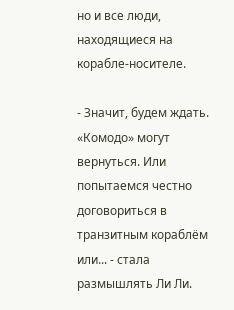но и все люди, находящиеся на корабле-носителе.

- Значит, будем ждать. «Комодо» могут вернуться. Или попытаемся честно договориться в транзитным кораблём или... - стала размышлять Ли Ли.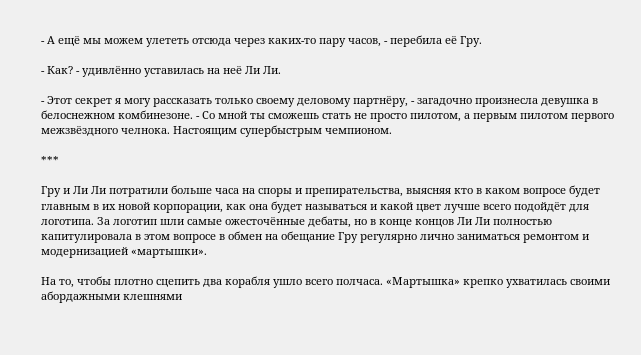- А ещё мы можем улететь отсюда через каких-то пару часов, - перебила её Гру.

- Как? - удивлённо уставилась на неё Ли Ли.

- Этот секрет я могу рассказать только своему деловому партнёру, - загадочно произнесла девушка в белоснежном комбинезоне. - Со мной ты сможешь стать не просто пилотом, а первым пилотом первого межзвёздного челнока. Настоящим супербыстрым чемпионом.

***

Гру и Ли Ли потратили больше часа на споры и препирательства, выясняя кто в каком вопросе будет главным в их новой корпорации, как она будет называться и какой цвет лучше всего подойдёт для логотипа. За логотип шли самые ожесточённые дебаты, но в конце концов Ли Ли полностью капитулировала в этом вопросе в обмен на обещание Гру регулярно лично заниматься ремонтом и модернизацией «мартышки».

На то, чтобы плотно сцепить два корабля ушло всего полчаса. «Мартышка» крепко ухватилась своими абордажными клешнями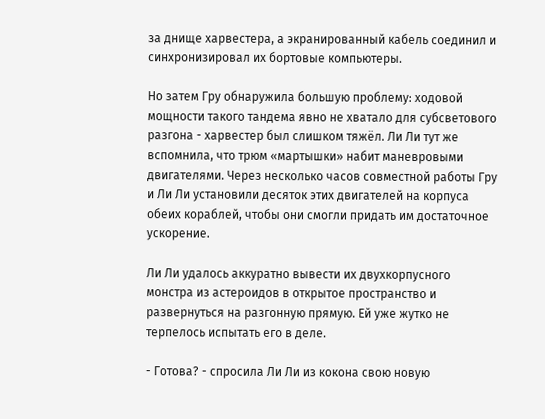за днище харвестера, а экранированный кабель соединил и синхронизировал их бортовые компьютеры.

Но затем Гру обнаружила большую проблему: ходовой мощности такого тандема явно не хватало для субсветового разгона - харвестер был слишком тяжёл. Ли Ли тут же вспомнила, что трюм «мартышки» набит маневровыми двигателями. Через несколько часов совместной работы Гру и Ли Ли установили десяток этих двигателей на корпуса обеих кораблей, чтобы они смогли придать им достаточное ускорение.

Ли Ли удалось аккуратно вывести их двухкорпусного монстра из астероидов в открытое пространство и развернуться на разгонную прямую. Ей уже жутко не терпелось испытать его в деле.

- Готова? - спросила Ли Ли из кокона свою новую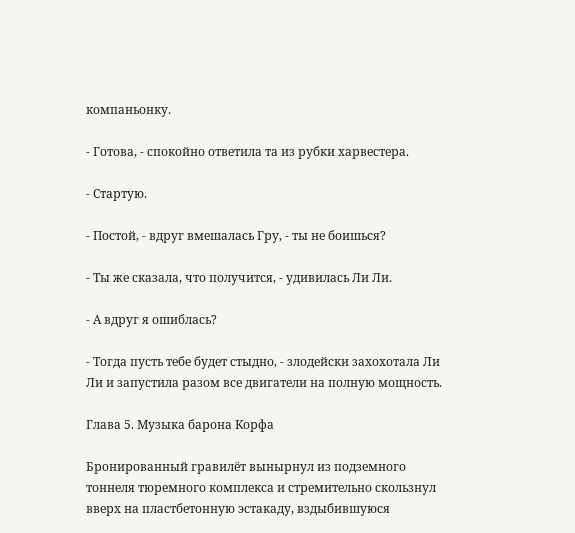компаньонку.

- Готова, - спокойно ответила та из рубки харвестера.

- Стартую.

- Постой, - вдруг вмешалась Гру, - ты не боишься?

- Ты же сказала, что получится, - удивилась Ли Ли.

- А вдруг я ошиблась?

- Тогда пусть тебе будет стыдно, - злодейски захохотала Ли Ли и запустила разом все двигатели на полную мощность.

Глава 5. Музыка барона Корфа

Бронированный гравилёт вынырнул из подземного тоннеля тюремного комплекса и стремительно скользнул вверх на пластбетонную эстакаду, вздыбившуюся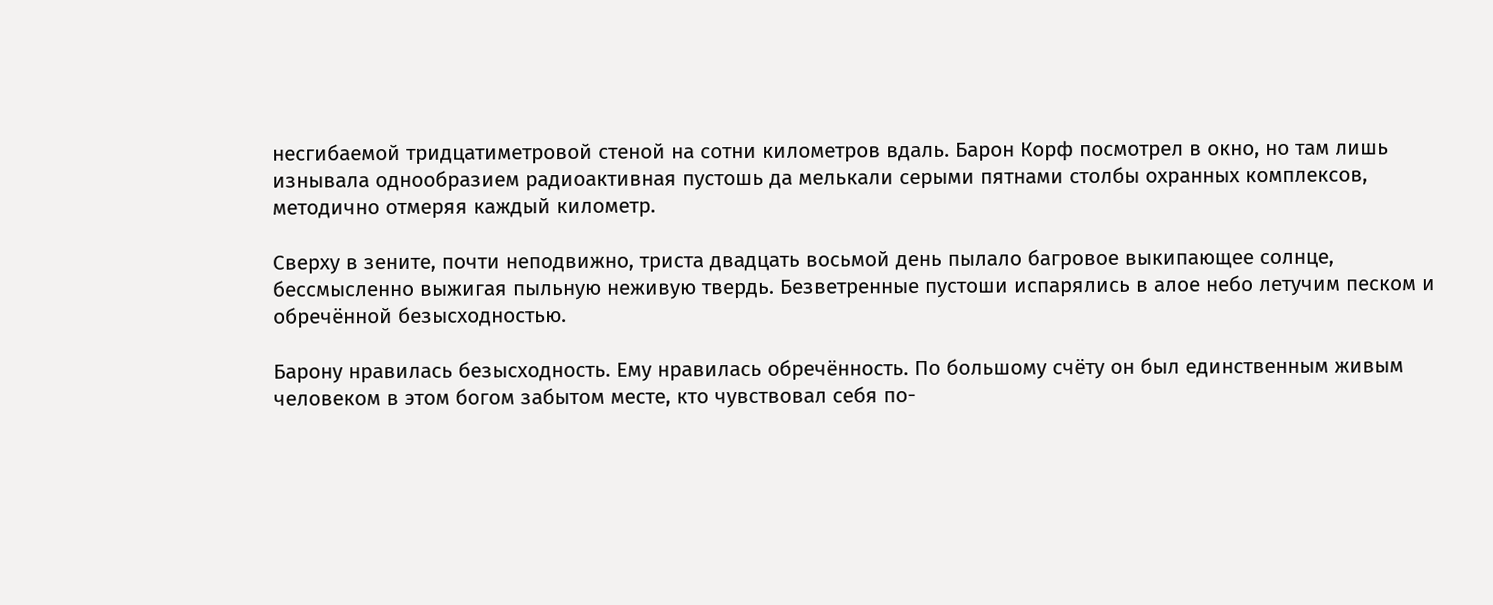несгибаемой тридцатиметровой стеной на сотни километров вдаль. Барон Корф посмотрел в окно, но там лишь изнывала однообразием радиоактивная пустошь да мелькали серыми пятнами столбы охранных комплексов, методично отмеряя каждый километр.

Сверху в зените, почти неподвижно, триста двадцать восьмой день пылало багровое выкипающее солнце, бессмысленно выжигая пыльную неживую твердь. Безветренные пустоши испарялись в алое небо летучим песком и обречённой безысходностью.

Барону нравилась безысходность. Ему нравилась обречённость. По большому счёту он был единственным живым человеком в этом богом забытом месте, кто чувствовал себя по-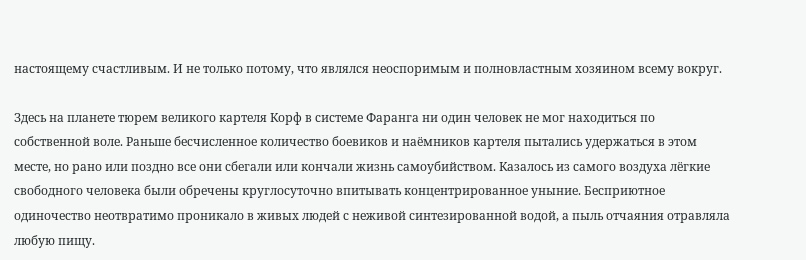настоящему счастливым. И не только потому, что являлся неоспоримым и полновластным хозяином всему вокруг.

Здесь на планете тюрем великого картеля Корф в системе Фаранга ни один человек не мог находиться по собственной воле. Раньше бесчисленное количество боевиков и наёмников картеля пытались удержаться в этом месте, но рано или поздно все они сбегали или кончали жизнь самоубийством. Казалось из самого воздуха лёгкие свободного человека были обречены круглосуточно впитывать концентрированное уныние. Бесприютное одиночество неотвратимо проникало в живых людей с неживой синтезированной водой, а пыль отчаяния отравляла любую пищу.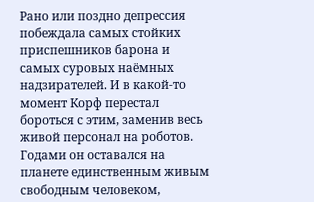Рано или поздно депрессия побеждала самых стойких приспешников барона и самых суровых наёмных надзирателей. И в какой-то момент Корф перестал бороться с этим, заменив весь живой персонал на роботов. Годами он оставался на планете единственным живым свободным человеком,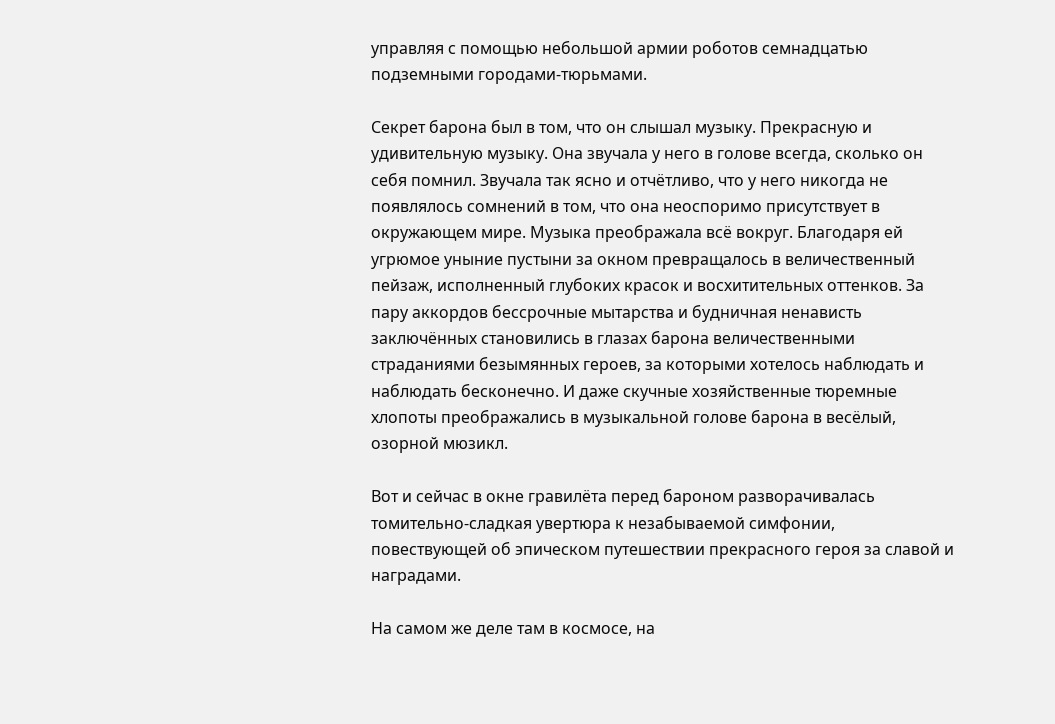управляя с помощью небольшой армии роботов семнадцатью подземными городами-тюрьмами.

Секрет барона был в том, что он слышал музыку. Прекрасную и удивительную музыку. Она звучала у него в голове всегда, сколько он себя помнил. Звучала так ясно и отчётливо, что у него никогда не появлялось сомнений в том, что она неоспоримо присутствует в окружающем мире. Музыка преображала всё вокруг. Благодаря ей угрюмое уныние пустыни за окном превращалось в величественный пейзаж, исполненный глубоких красок и восхитительных оттенков. За пару аккордов бессрочные мытарства и будничная ненависть заключённых становились в глазах барона величественными страданиями безымянных героев, за которыми хотелось наблюдать и наблюдать бесконечно. И даже скучные хозяйственные тюремные хлопоты преображались в музыкальной голове барона в весёлый, озорной мюзикл.

Вот и сейчас в окне гравилёта перед бароном разворачивалась томительно-сладкая увертюра к незабываемой симфонии, повествующей об эпическом путешествии прекрасного героя за славой и наградами.

На самом же деле там в космосе, на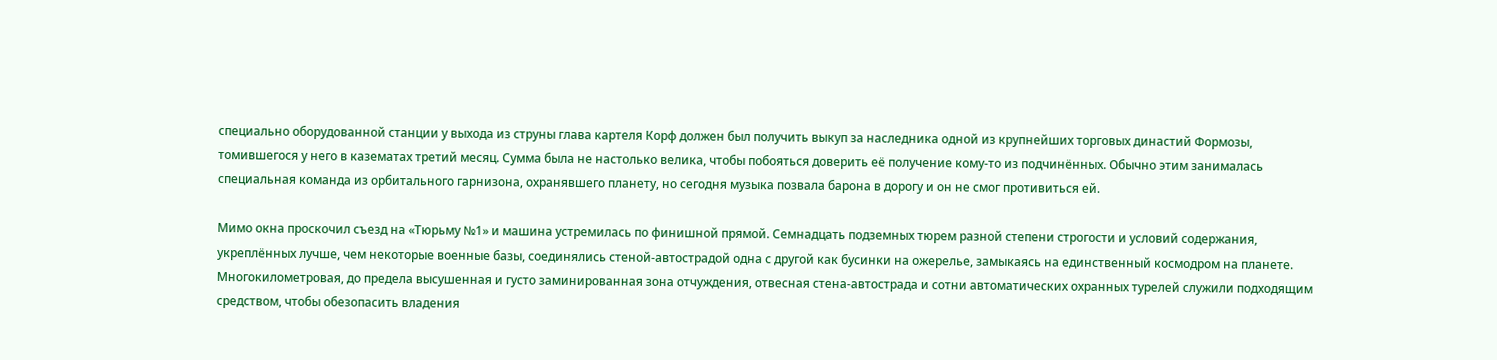специально оборудованной станции у выхода из струны глава картеля Корф должен был получить выкуп за наследника одной из крупнейших торговых династий Формозы, томившегося у него в казематах третий месяц. Сумма была не настолько велика, чтобы побояться доверить её получение кому-то из подчинённых. Обычно этим занималась специальная команда из орбитального гарнизона, охранявшего планету, но сегодня музыка позвала барона в дорогу и он не смог противиться ей.

Мимо окна проскочил съезд на «Тюрьму №1» и машина устремилась по финишной прямой. Семнадцать подземных тюрем разной степени строгости и условий содержания, укреплённых лучше, чем некоторые военные базы, соединялись стеной-автострадой одна с другой как бусинки на ожерелье, замыкаясь на единственный космодром на планете. Многокилометровая, до предела высушенная и густо заминированная зона отчуждения, отвесная стена-автострада и сотни автоматических охранных турелей служили подходящим средством, чтобы обезопасить владения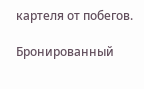картеля от побегов.

Бронированный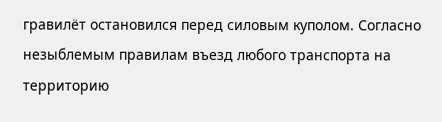гравилёт остановился перед силовым куполом. Согласно незыблемым правилам въезд любого транспорта на территорию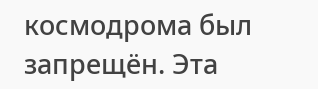космодрома был запрещён. Эта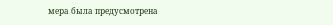мера была предусмотрена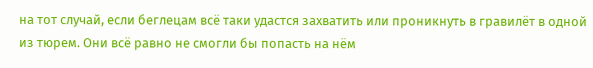на тот случай, если беглецам всё таки удастся захватить или проникнуть в гравилёт в одной из тюрем. Они всё равно не смогли бы попасть на нём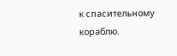к спасительному кораблю.